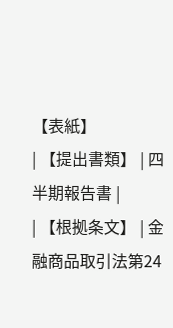【表紙】
| 【提出書類】 | 四半期報告書 |
| 【根拠条文】 | 金融商品取引法第24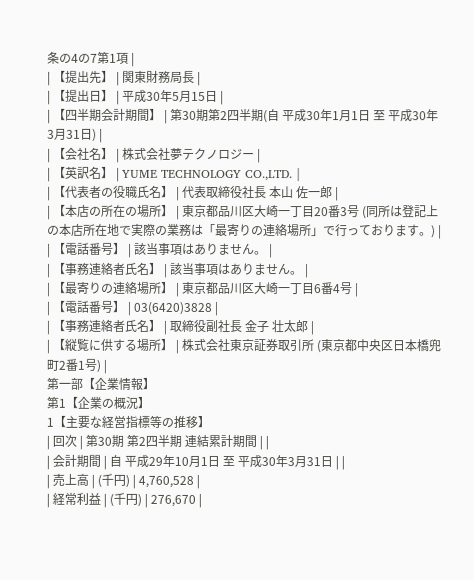条の4の7第1項 |
| 【提出先】 | 関東財務局長 |
| 【提出日】 | 平成30年5月15日 |
| 【四半期会計期間】 | 第30期第2四半期(自 平成30年1月1日 至 平成30年3月31日) |
| 【会社名】 | 株式会社夢テクノロジー |
| 【英訳名】 | YUME TECHNOLOGY CO.,LTD. |
| 【代表者の役職氏名】 | 代表取締役社長 本山 佐一郎 |
| 【本店の所在の場所】 | 東京都品川区大崎一丁目20番3号 (同所は登記上の本店所在地で実際の業務は「最寄りの連絡場所」で行っております。) |
| 【電話番号】 | 該当事項はありません。 |
| 【事務連絡者氏名】 | 該当事項はありません。 |
| 【最寄りの連絡場所】 | 東京都品川区大崎一丁目6番4号 |
| 【電話番号】 | 03(6420)3828 |
| 【事務連絡者氏名】 | 取締役副社長 金子 壮太郎 |
| 【縦覧に供する場所】 | 株式会社東京証券取引所 (東京都中央区日本橋兜町2番1号) |
第一部【企業情報】
第1【企業の概況】
1【主要な経営指標等の推移】
| 回次 | 第30期 第2四半期 連結累計期間 | |
| 会計期間 | 自 平成29年10月1日 至 平成30年3月31日 | |
| 売上高 | (千円) | 4,760,528 |
| 経常利益 | (千円) | 276,670 |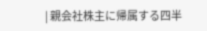| 親会社株主に帰属する四半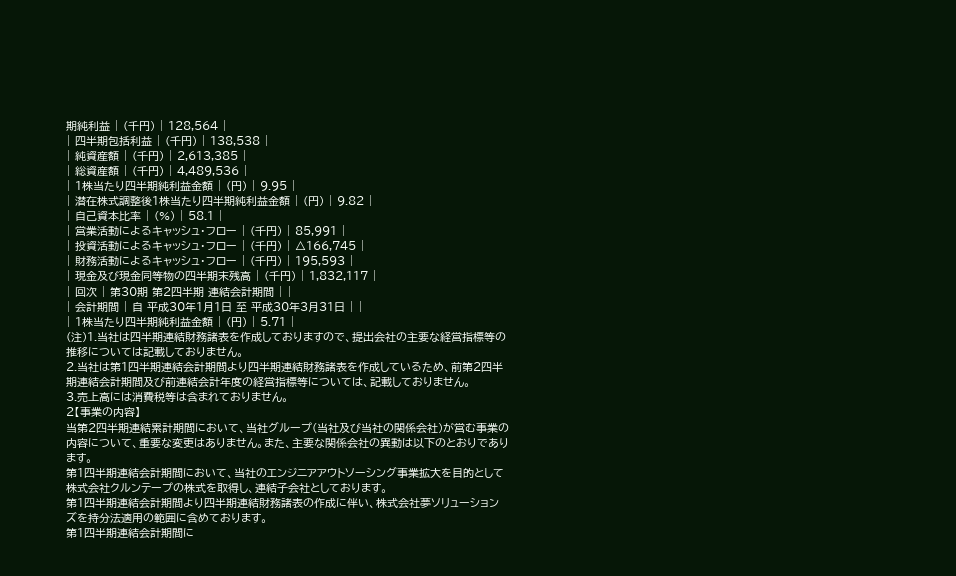期純利益 | (千円) | 128,564 |
| 四半期包括利益 | (千円) | 138,538 |
| 純資産額 | (千円) | 2,613,385 |
| 総資産額 | (千円) | 4,489,536 |
| 1株当たり四半期純利益金額 | (円) | 9.95 |
| 潜在株式調整後1株当たり四半期純利益金額 | (円) | 9.82 |
| 自己資本比率 | (%) | 58.1 |
| 営業活動によるキャッシュ・フロー | (千円) | 85,991 |
| 投資活動によるキャッシュ・フロー | (千円) | △166,745 |
| 財務活動によるキャッシュ・フロー | (千円) | 195,593 |
| 現金及び現金同等物の四半期末残高 | (千円) | 1,832,117 |
| 回次 | 第30期 第2四半期 連結会計期間 | |
| 会計期間 | 自 平成30年1月1日 至 平成30年3月31日 | |
| 1株当たり四半期純利益金額 | (円) | 5.71 |
(注)1.当社は四半期連結財務諸表を作成しておりますので、提出会社の主要な経営指標等の推移については記載しておりません。
2.当社は第1四半期連結会計期間より四半期連結財務諸表を作成しているため、前第2四半期連結会計期間及び前連結会計年度の経営指標等については、記載しておりません。
3.売上高には消費税等は含まれておりません。
2【事業の内容】
当第2四半期連結累計期間において、当社グループ(当社及び当社の関係会社)が営む事業の内容について、重要な変更はありません。また、主要な関係会社の異動は以下のとおりであります。
第1四半期連結会計期間において、当社のエンジニアアウトソーシング事業拡大を目的として株式会社クルンテープの株式を取得し、連結子会社としております。
第1四半期連結会計期間より四半期連結財務諸表の作成に伴い、株式会社夢ソリューションズを持分法適用の範囲に含めております。
第1四半期連結会計期間に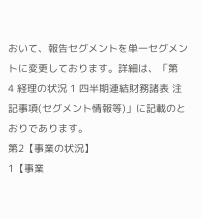おいて、報告セグメントを単一セグメントに変更しております。詳細は、「第
4 経理の状況 1 四半期連結財務諸表 注記事項(セグメント情報等)」に記載のとおりであります。
第2【事業の状況】
1【事業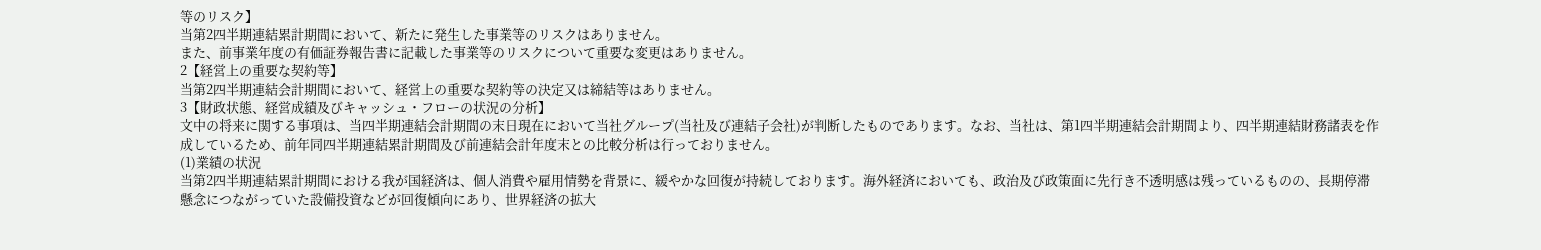等のリスク】
当第2四半期連結累計期間において、新たに発生した事業等のリスクはありません。
また、前事業年度の有価証券報告書に記載した事業等のリスクについて重要な変更はありません。
2【経営上の重要な契約等】
当第2四半期連結会計期間において、経営上の重要な契約等の決定又は締結等はありません。
3【財政状態、経営成績及びキャッシュ・フローの状況の分析】
文中の将来に関する事項は、当四半期連結会計期間の末日現在において当社グループ(当社及び連結子会社)が判断したものであります。なお、当社は、第1四半期連結会計期間より、四半期連結財務諸表を作成しているため、前年同四半期連結累計期間及び前連結会計年度末との比較分析は行っておりません。
(1)業績の状況
当第2四半期連結累計期間における我が国経済は、個人消費や雇用情勢を背景に、緩やかな回復が持続しております。海外経済においても、政治及び政策面に先行き不透明感は残っているものの、長期停滞懸念につながっていた設備投資などが回復傾向にあり、世界経済の拡大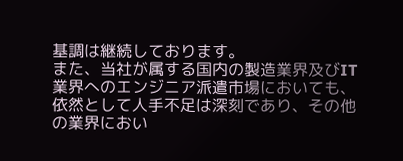基調は継続しております。
また、当社が属する国内の製造業界及びIT業界へのエンジニア派遣市場においても、依然として人手不足は深刻であり、その他の業界におい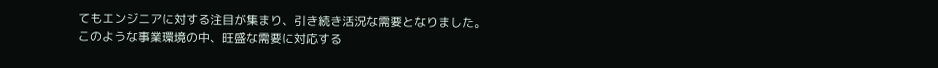てもエンジニアに対する注目が集まり、引き続き活況な需要となりました。
このような事業環境の中、旺盛な需要に対応する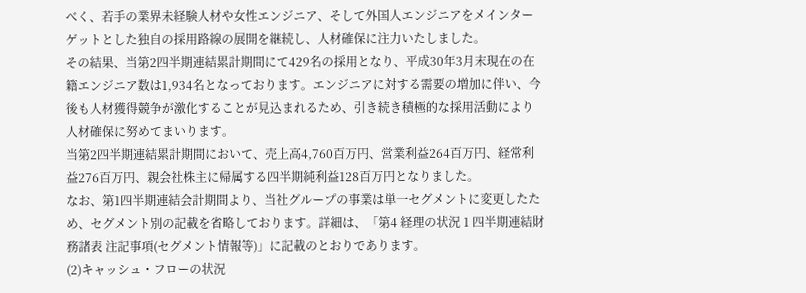べく、若手の業界未経験人材や女性エンジニア、そして外国人エンジニアをメインターゲットとした独自の採用路線の展開を継続し、人材確保に注力いたしました。
その結果、当第2四半期連結累計期間にて429名の採用となり、平成30年3月末現在の在籍エンジニア数は1,934名となっております。エンジニアに対する需要の増加に伴い、今後も人材獲得競争が激化することが見込まれるため、引き続き積極的な採用活動により人材確保に努めてまいります。
当第2四半期連結累計期間において、売上高4,760百万円、営業利益264百万円、経常利益276百万円、親会社株主に帰属する四半期純利益128百万円となりました。
なお、第1四半期連結会計期間より、当社グループの事業は単一セグメントに変更したため、セグメント別の記載を省略しております。詳細は、「第4 経理の状況 1 四半期連結財務諸表 注記事項(セグメント情報等)」に記載のとおりであります。
(2)キャッシュ・フローの状況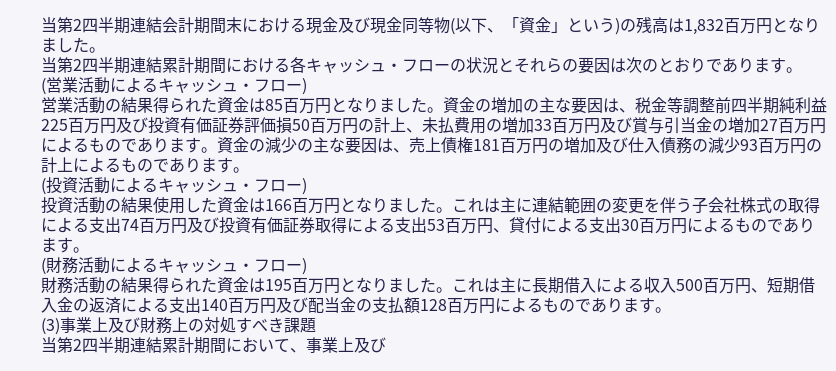当第2四半期連結会計期間末における現金及び現金同等物(以下、「資金」という)の残高は1,832百万円となりました。
当第2四半期連結累計期間における各キャッシュ・フローの状況とそれらの要因は次のとおりであります。
(営業活動によるキャッシュ・フロー)
営業活動の結果得られた資金は85百万円となりました。資金の増加の主な要因は、税金等調整前四半期純利益225百万円及び投資有価証券評価損50百万円の計上、未払費用の増加33百万円及び賞与引当金の増加27百万円によるものであります。資金の減少の主な要因は、売上債権181百万円の増加及び仕入債務の減少93百万円の計上によるものであります。
(投資活動によるキャッシュ・フロー)
投資活動の結果使用した資金は166百万円となりました。これは主に連結範囲の変更を伴う子会社株式の取得による支出74百万円及び投資有価証券取得による支出53百万円、貸付による支出30百万円によるものであります。
(財務活動によるキャッシュ・フロー)
財務活動の結果得られた資金は195百万円となりました。これは主に長期借入による収入500百万円、短期借入金の返済による支出140百万円及び配当金の支払額128百万円によるものであります。
(3)事業上及び財務上の対処すべき課題
当第2四半期連結累計期間において、事業上及び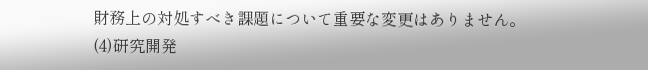財務上の対処すべき課題について重要な変更はありません。
(4)研究開発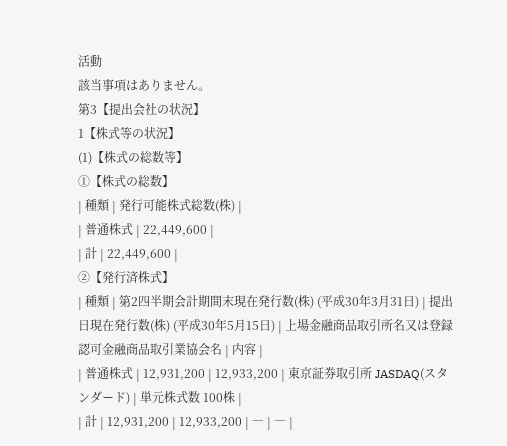活動
該当事項はありません。
第3【提出会社の状況】
1【株式等の状況】
(1)【株式の総数等】
①【株式の総数】
| 種類 | 発行可能株式総数(株) |
| 普通株式 | 22,449,600 |
| 計 | 22,449,600 |
②【発行済株式】
| 種類 | 第2四半期会計期間末現在発行数(株) (平成30年3月31日) | 提出日現在発行数(株) (平成30年5月15日) | 上場金融商品取引所名又は登録認可金融商品取引業協会名 | 内容 |
| 普通株式 | 12,931,200 | 12,933,200 | 東京証券取引所 JASDAQ(スタンダード) | 単元株式数 100株 |
| 計 | 12,931,200 | 12,933,200 | ― | ― |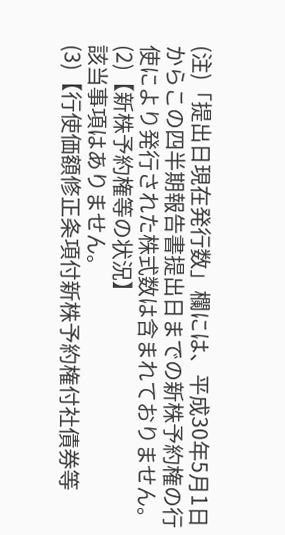(注)「提出日現在発行数」欄には、平成30年5月1日からこの四半期報告書提出日までの新株予約権の行使により発行された株式数は含まれておりません。
(2)【新株予約権等の状況】
該当事項はありません。
(3)【行使価額修正条項付新株予約権付社債券等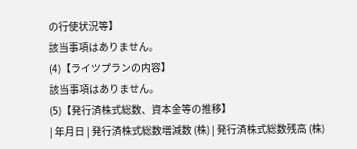の行使状況等】
該当事項はありません。
(4)【ライツプランの内容】
該当事項はありません。
(5)【発行済株式総数、資本金等の推移】
| 年月日 | 発行済株式総数増減数 (株) | 発行済株式総数残高 (株)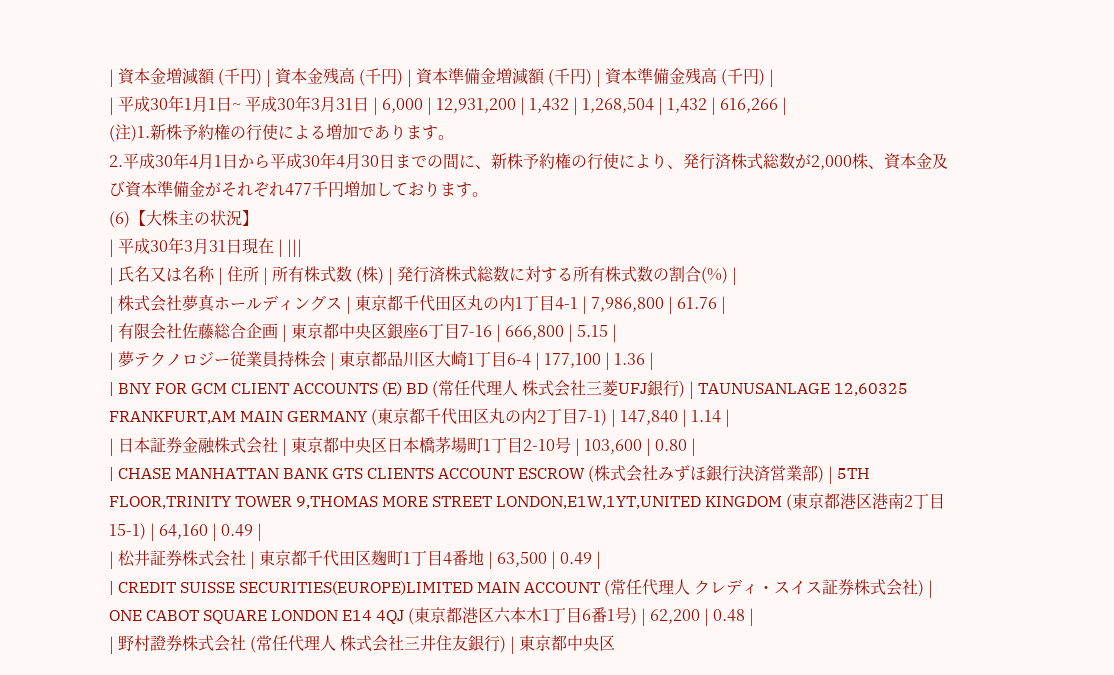| 資本金増減額 (千円) | 資本金残高 (千円) | 資本準備金増減額 (千円) | 資本準備金残高 (千円) |
| 平成30年1月1日~ 平成30年3月31日 | 6,000 | 12,931,200 | 1,432 | 1,268,504 | 1,432 | 616,266 |
(注)1.新株予約権の行使による増加であります。
2.平成30年4月1日から平成30年4月30日までの間に、新株予約権の行使により、発行済株式総数が2,000株、資本金及び資本準備金がそれぞれ477千円増加しております。
(6)【大株主の状況】
| 平成30年3月31日現在 | |||
| 氏名又は名称 | 住所 | 所有株式数 (株) | 発行済株式総数に対する所有株式数の割合(%) |
| 株式会社夢真ホールディングス | 東京都千代田区丸の内1丁目4-1 | 7,986,800 | 61.76 |
| 有限会社佐藤総合企画 | 東京都中央区銀座6丁目7-16 | 666,800 | 5.15 |
| 夢テクノロジー従業員持株会 | 東京都品川区大崎1丁目6-4 | 177,100 | 1.36 |
| BNY FOR GCM CLIENT ACCOUNTS (E) BD (常任代理人 株式会社三菱UFJ銀行) | TAUNUSANLAGE 12,60325 FRANKFURT,AM MAIN GERMANY (東京都千代田区丸の内2丁目7-1) | 147,840 | 1.14 |
| 日本証券金融株式会社 | 東京都中央区日本橋茅場町1丁目2-10号 | 103,600 | 0.80 |
| CHASE MANHATTAN BANK GTS CLIENTS ACCOUNT ESCROW (株式会社みずほ銀行決済営業部) | 5TH FLOOR,TRINITY TOWER 9,THOMAS MORE STREET LONDON,E1W,1YT,UNITED KINGDOM (東京都港区港南2丁目15-1) | 64,160 | 0.49 |
| 松井証券株式会社 | 東京都千代田区麹町1丁目4番地 | 63,500 | 0.49 |
| CREDIT SUISSE SECURITIES(EUROPE)LIMITED MAIN ACCOUNT (常任代理人 クレディ・スイス証券株式会社) | ONE CABOT SQUARE LONDON E14 4QJ (東京都港区六本木1丁目6番1号) | 62,200 | 0.48 |
| 野村證券株式会社 (常任代理人 株式会社三井住友銀行) | 東京都中央区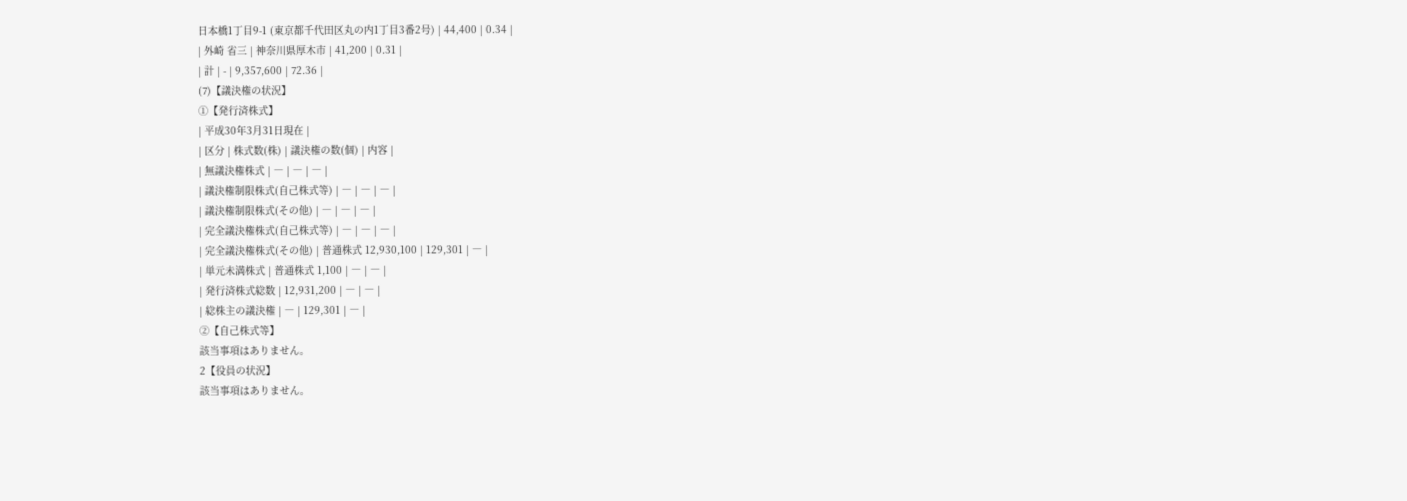日本橋1丁目9-1 (東京都千代田区丸の内1丁目3番2号) | 44,400 | 0.34 |
| 外崎 省三 | 神奈川県厚木市 | 41,200 | 0.31 |
| 計 | - | 9,357,600 | 72.36 |
(7)【議決権の状況】
①【発行済株式】
| 平成30年3月31日現在 |
| 区分 | 株式数(株) | 議決権の数(個) | 内容 |
| 無議決権株式 | ― | ― | ― |
| 議決権制限株式(自己株式等) | ― | ― | ― |
| 議決権制限株式(その他) | ― | ― | ― |
| 完全議決権株式(自己株式等) | ― | ― | ― |
| 完全議決権株式(その他) | 普通株式 12,930,100 | 129,301 | ― |
| 単元未満株式 | 普通株式 1,100 | ― | ― |
| 発行済株式総数 | 12,931,200 | ― | ― |
| 総株主の議決権 | ― | 129,301 | ― |
②【自己株式等】
該当事項はありません。
2【役員の状況】
該当事項はありません。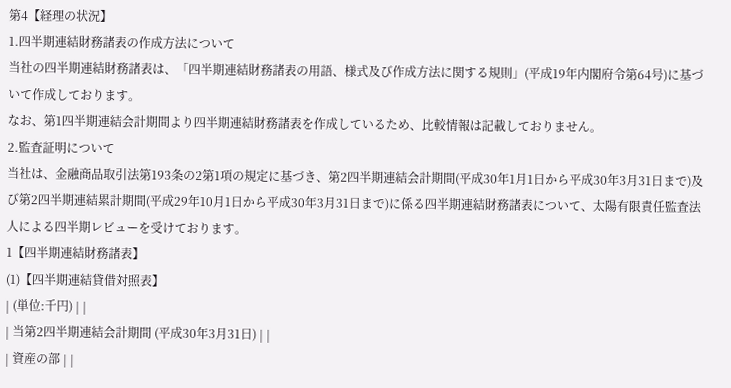第4【経理の状況】
1.四半期連結財務諸表の作成方法について
当社の四半期連結財務諸表は、「四半期連結財務諸表の用語、様式及び作成方法に関する規則」(平成19年内閣府令第64号)に基づいて作成しております。
なお、第1四半期連結会計期間より四半期連結財務諸表を作成しているため、比較情報は記載しておりません。
2.監査証明について
当社は、金融商品取引法第193条の2第1項の規定に基づき、第2四半期連結会計期間(平成30年1月1日から平成30年3月31日まで)及び第2四半期連結累計期間(平成29年10月1日から平成30年3月31日まで)に係る四半期連結財務諸表について、太陽有限責任監査法人による四半期レビューを受けております。
1【四半期連結財務諸表】
(1)【四半期連結貸借対照表】
| (単位:千円) | |
| 当第2四半期連結会計期間 (平成30年3月31日) | |
| 資産の部 | |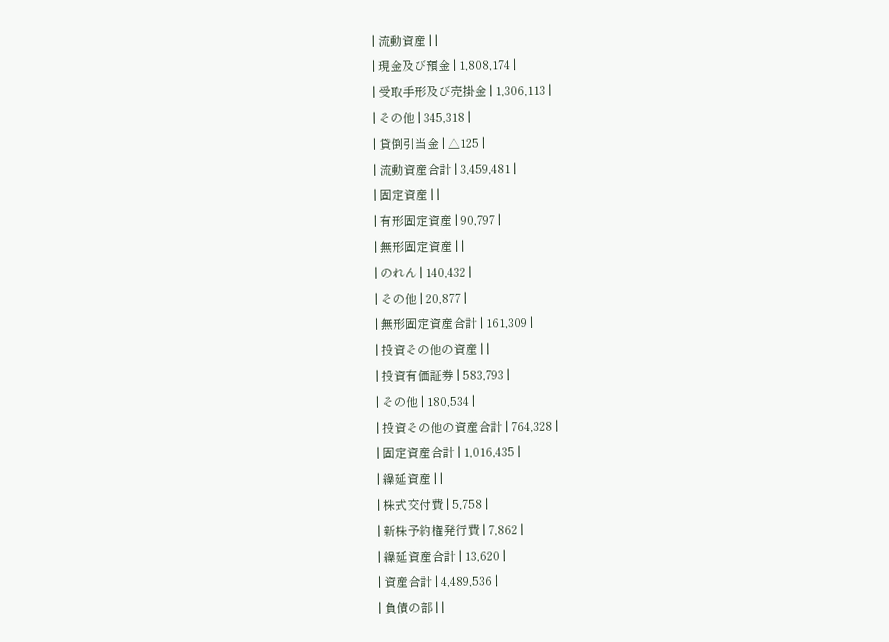| 流動資産 | |
| 現金及び預金 | 1,808,174 |
| 受取手形及び売掛金 | 1,306,113 |
| その他 | 345,318 |
| 貸倒引当金 | △125 |
| 流動資産合計 | 3,459,481 |
| 固定資産 | |
| 有形固定資産 | 90,797 |
| 無形固定資産 | |
| のれん | 140,432 |
| その他 | 20,877 |
| 無形固定資産合計 | 161,309 |
| 投資その他の資産 | |
| 投資有価証券 | 583,793 |
| その他 | 180,534 |
| 投資その他の資産合計 | 764,328 |
| 固定資産合計 | 1,016,435 |
| 繰延資産 | |
| 株式交付費 | 5,758 |
| 新株予約権発行費 | 7,862 |
| 繰延資産合計 | 13,620 |
| 資産合計 | 4,489,536 |
| 負債の部 | |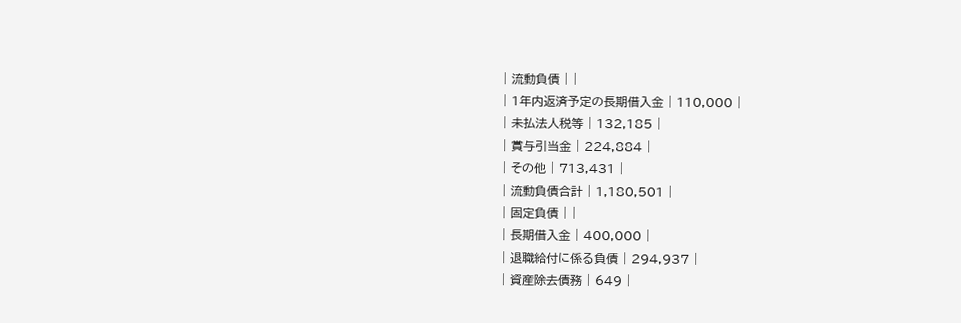| 流動負債 | |
| 1年内返済予定の長期借入金 | 110,000 |
| 未払法人税等 | 132,185 |
| 賞与引当金 | 224,884 |
| その他 | 713,431 |
| 流動負債合計 | 1,180,501 |
| 固定負債 | |
| 長期借入金 | 400,000 |
| 退職給付に係る負債 | 294,937 |
| 資産除去債務 | 649 |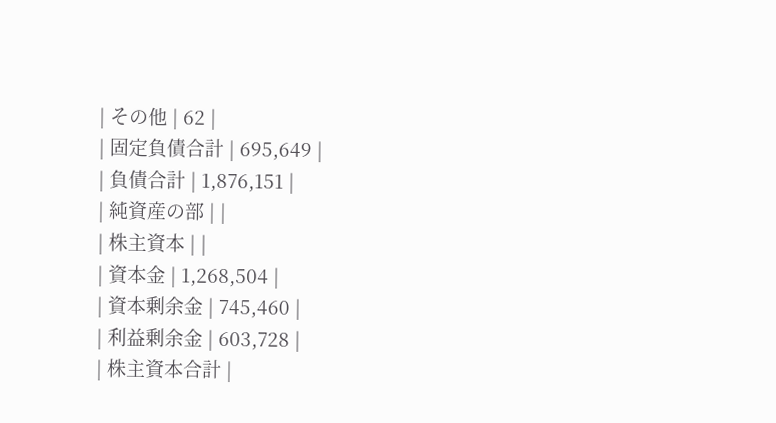| その他 | 62 |
| 固定負債合計 | 695,649 |
| 負債合計 | 1,876,151 |
| 純資産の部 | |
| 株主資本 | |
| 資本金 | 1,268,504 |
| 資本剰余金 | 745,460 |
| 利益剰余金 | 603,728 |
| 株主資本合計 |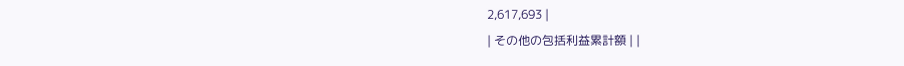2,617,693 |
| その他の包括利益累計額 | |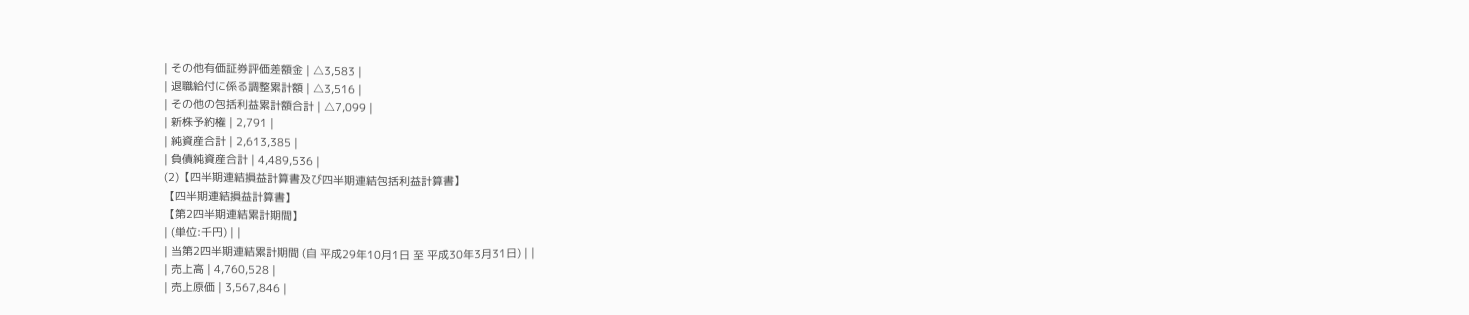| その他有価証券評価差額金 | △3,583 |
| 退職給付に係る調整累計額 | △3,516 |
| その他の包括利益累計額合計 | △7,099 |
| 新株予約権 | 2,791 |
| 純資産合計 | 2,613,385 |
| 負債純資産合計 | 4,489,536 |
(2)【四半期連結損益計算書及び四半期連結包括利益計算書】
【四半期連結損益計算書】
【第2四半期連結累計期間】
| (単位:千円) | |
| 当第2四半期連結累計期間 (自 平成29年10月1日 至 平成30年3月31日) | |
| 売上高 | 4,760,528 |
| 売上原価 | 3,567,846 |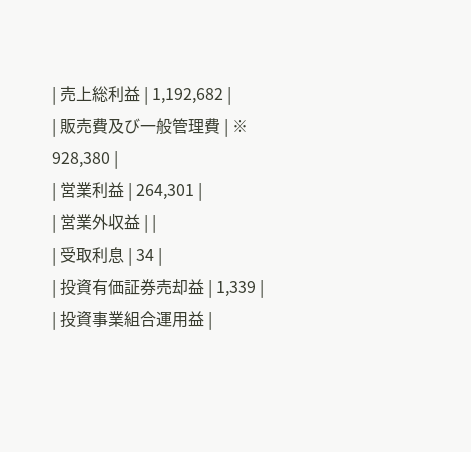| 売上総利益 | 1,192,682 |
| 販売費及び一般管理費 | ※ 928,380 |
| 営業利益 | 264,301 |
| 営業外収益 | |
| 受取利息 | 34 |
| 投資有価証券売却益 | 1,339 |
| 投資事業組合運用益 |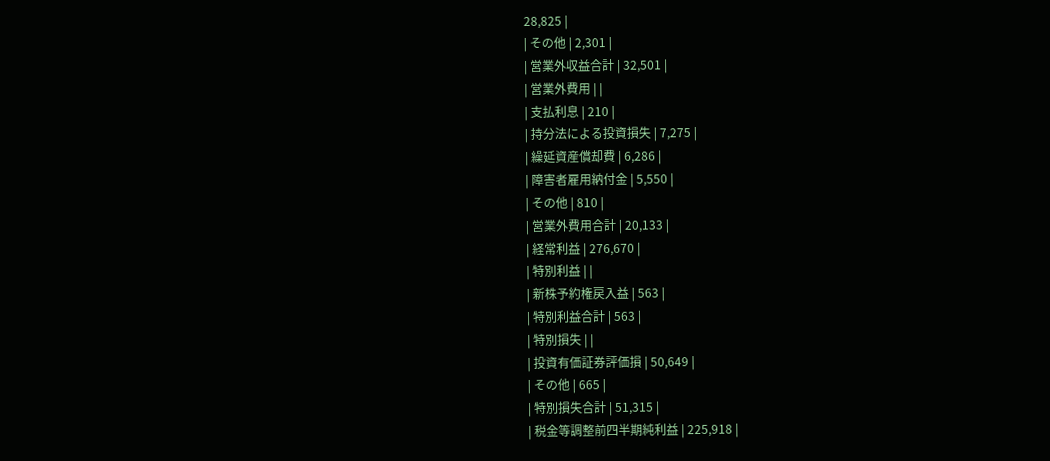28,825 |
| その他 | 2,301 |
| 営業外収益合計 | 32,501 |
| 営業外費用 | |
| 支払利息 | 210 |
| 持分法による投資損失 | 7,275 |
| 繰延資産償却費 | 6,286 |
| 障害者雇用納付金 | 5,550 |
| その他 | 810 |
| 営業外費用合計 | 20,133 |
| 経常利益 | 276,670 |
| 特別利益 | |
| 新株予約権戻入益 | 563 |
| 特別利益合計 | 563 |
| 特別損失 | |
| 投資有価証券評価損 | 50,649 |
| その他 | 665 |
| 特別損失合計 | 51,315 |
| 税金等調整前四半期純利益 | 225,918 |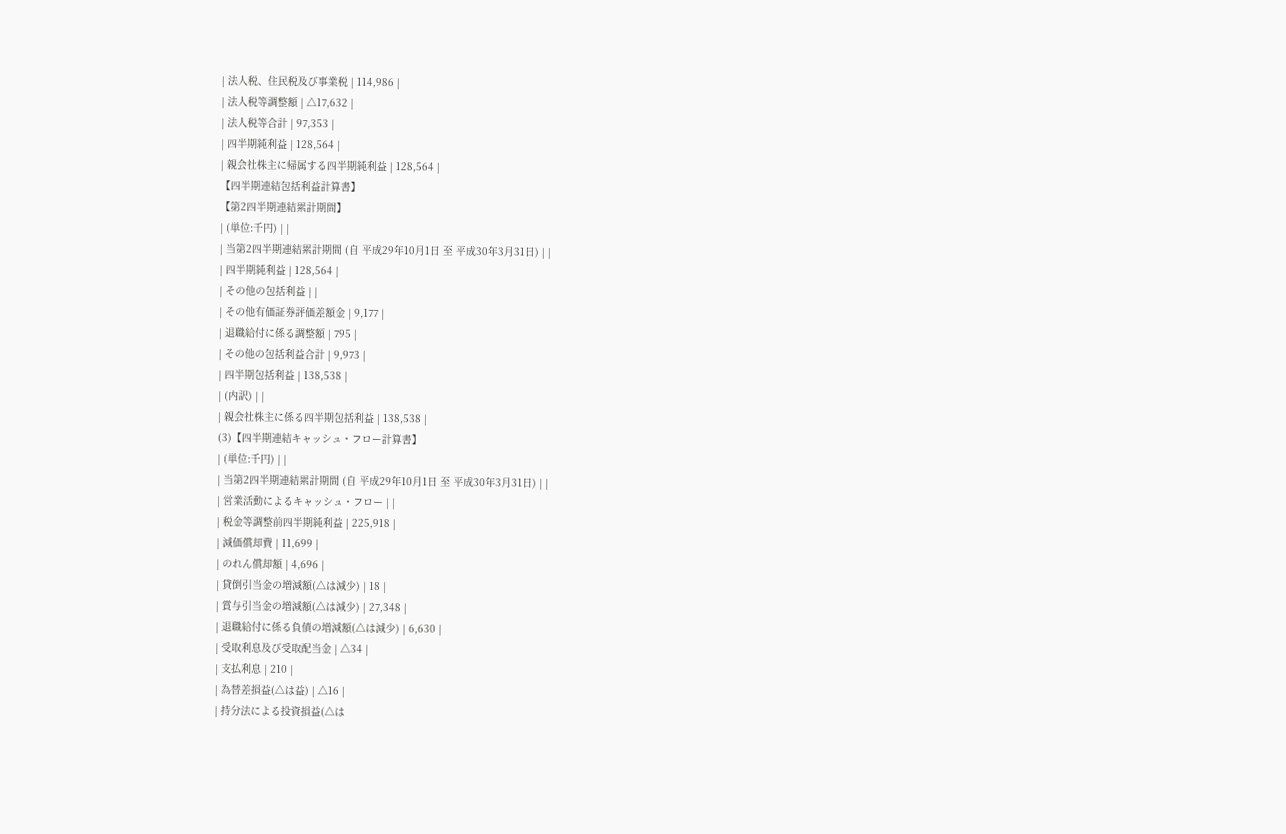| 法人税、住民税及び事業税 | 114,986 |
| 法人税等調整額 | △17,632 |
| 法人税等合計 | 97,353 |
| 四半期純利益 | 128,564 |
| 親会社株主に帰属する四半期純利益 | 128,564 |
【四半期連結包括利益計算書】
【第2四半期連結累計期間】
| (単位:千円) | |
| 当第2四半期連結累計期間 (自 平成29年10月1日 至 平成30年3月31日) | |
| 四半期純利益 | 128,564 |
| その他の包括利益 | |
| その他有価証券評価差額金 | 9,177 |
| 退職給付に係る調整額 | 795 |
| その他の包括利益合計 | 9,973 |
| 四半期包括利益 | 138,538 |
| (内訳) | |
| 親会社株主に係る四半期包括利益 | 138,538 |
(3)【四半期連結キャッシュ・フロー計算書】
| (単位:千円) | |
| 当第2四半期連結累計期間 (自 平成29年10月1日 至 平成30年3月31日) | |
| 営業活動によるキャッシュ・フロー | |
| 税金等調整前四半期純利益 | 225,918 |
| 減価償却費 | 11,699 |
| のれん償却額 | 4,696 |
| 貸倒引当金の増減額(△は減少) | 18 |
| 賞与引当金の増減額(△は減少) | 27,348 |
| 退職給付に係る負債の増減額(△は減少) | 6,630 |
| 受取利息及び受取配当金 | △34 |
| 支払利息 | 210 |
| 為替差損益(△は益) | △16 |
| 持分法による投資損益(△は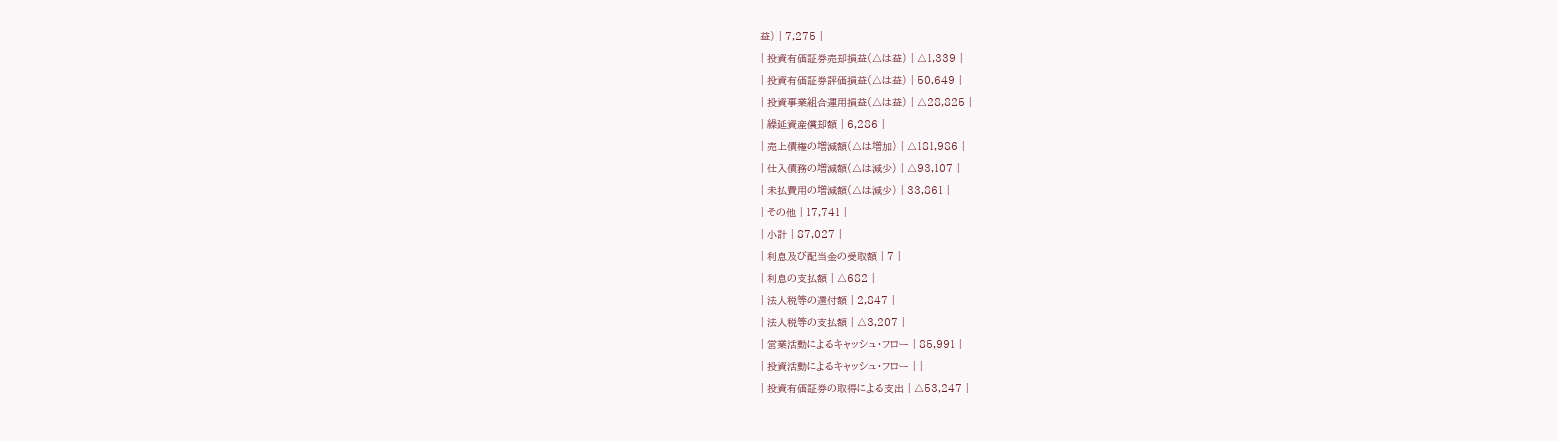益) | 7,275 |
| 投資有価証券売却損益(△は益) | △1,339 |
| 投資有価証券評価損益(△は益) | 50,649 |
| 投資事業組合運用損益(△は益) | △28,825 |
| 繰延資産償却額 | 6,286 |
| 売上債権の増減額(△は増加) | △181,986 |
| 仕入債務の増減額(△は減少) | △93,107 |
| 未払費用の増減額(△は減少) | 33,861 |
| その他 | 17,741 |
| 小計 | 87,027 |
| 利息及び配当金の受取額 | 7 |
| 利息の支払額 | △682 |
| 法人税等の還付額 | 2,847 |
| 法人税等の支払額 | △3,207 |
| 営業活動によるキャッシュ・フロー | 85,991 |
| 投資活動によるキャッシュ・フロー | |
| 投資有価証券の取得による支出 | △53,247 |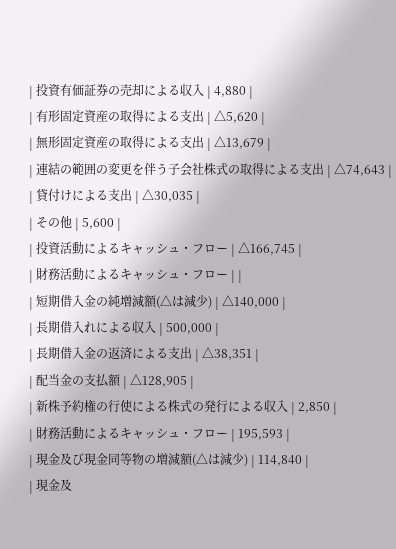| 投資有価証券の売却による収入 | 4,880 |
| 有形固定資産の取得による支出 | △5,620 |
| 無形固定資産の取得による支出 | △13,679 |
| 連結の範囲の変更を伴う子会社株式の取得による支出 | △74,643 |
| 貸付けによる支出 | △30,035 |
| その他 | 5,600 |
| 投資活動によるキャッシュ・フロー | △166,745 |
| 財務活動によるキャッシュ・フロー | |
| 短期借入金の純増減額(△は減少) | △140,000 |
| 長期借入れによる収入 | 500,000 |
| 長期借入金の返済による支出 | △38,351 |
| 配当金の支払額 | △128,905 |
| 新株予約権の行使による株式の発行による収入 | 2,850 |
| 財務活動によるキャッシュ・フロー | 195,593 |
| 現金及び現金同等物の増減額(△は減少) | 114,840 |
| 現金及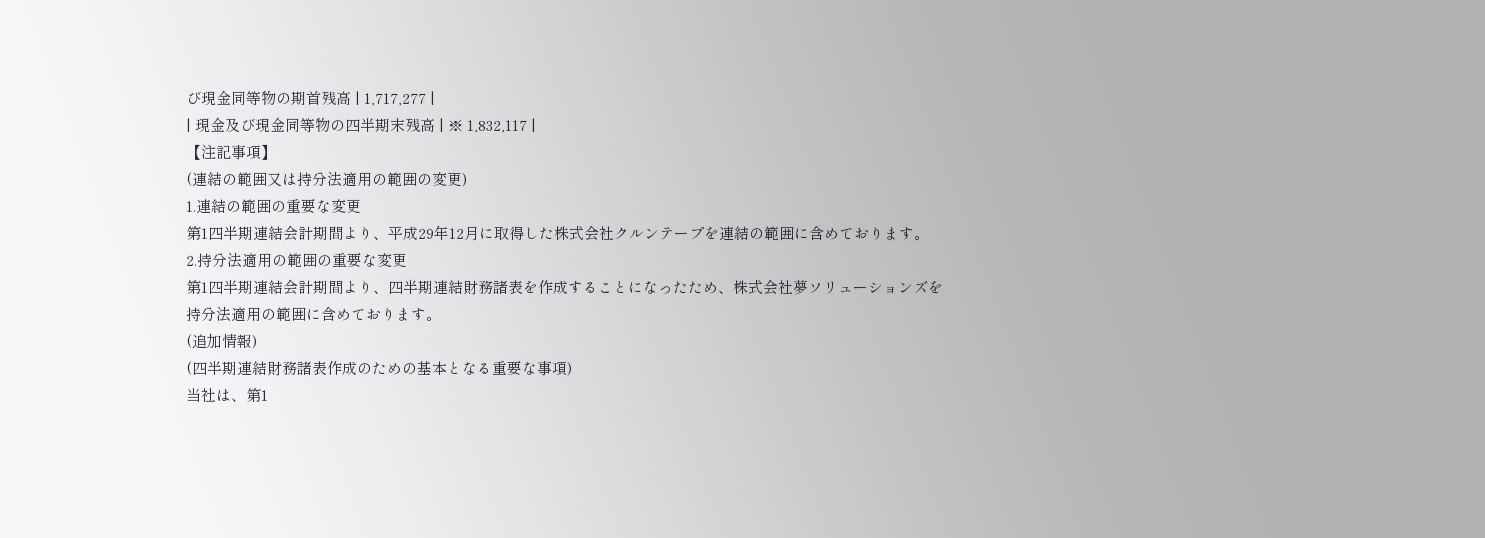び現金同等物の期首残高 | 1,717,277 |
| 現金及び現金同等物の四半期末残高 | ※ 1,832,117 |
【注記事項】
(連結の範囲又は持分法適用の範囲の変更)
1.連結の範囲の重要な変更
第1四半期連結会計期間より、平成29年12月に取得した株式会社クルンテープを連結の範囲に含めております。
2.持分法適用の範囲の重要な変更
第1四半期連結会計期間より、四半期連結財務諸表を作成することになったため、株式会社夢ソリューションズを持分法適用の範囲に含めております。
(追加情報)
(四半期連結財務諸表作成のための基本となる重要な事項)
当社は、第1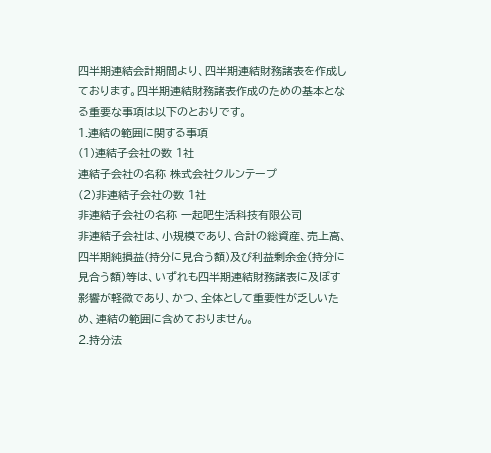四半期連結会計期間より、四半期連結財務諸表を作成しております。四半期連結財務諸表作成のための基本となる重要な事項は以下のとおりです。
1.連結の範囲に関する事項
(1)連結子会社の数 1社
連結子会社の名称 株式会社クルンテープ
(2)非連結子会社の数 1社
非連結子会社の名称 一起吧生活科技有限公司
非連結子会社は、小規模であり、合計の総資産、売上高、四半期純損益(持分に見合う額)及び利益剰余金(持分に見合う額)等は、いずれも四半期連結財務諸表に及ぼす影響が軽微であり、かつ、全体として重要性が乏しいため、連結の範囲に含めておりません。
2.持分法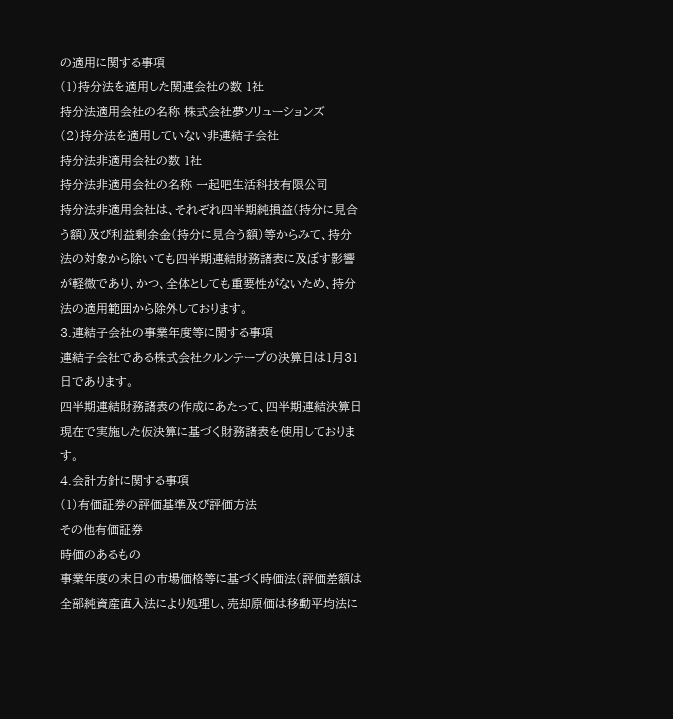の適用に関する事項
(1)持分法を適用した関連会社の数 1社
持分法適用会社の名称 株式会社夢ソリューションズ
(2)持分法を適用していない非連結子会社
持分法非適用会社の数 1社
持分法非適用会社の名称 一起吧生活科技有限公司
持分法非適用会社は、それぞれ四半期純損益(持分に見合う額)及び利益剰余金(持分に見合う額)等からみて、持分法の対象から除いても四半期連結財務諸表に及ぼす影響が軽微であり、かつ、全体としても重要性がないため、持分法の適用範囲から除外しております。
3.連結子会社の事業年度等に関する事項
連結子会社である株式会社クルンテープの決算日は1月31日であります。
四半期連結財務諸表の作成にあたって、四半期連結決算日現在で実施した仮決算に基づく財務諸表を使用しております。
4.会計方針に関する事項
(1)有価証券の評価基準及び評価方法
その他有価証券
時価のあるもの
事業年度の末日の市場価格等に基づく時価法(評価差額は全部純資産直入法により処理し、売却原価は移動平均法に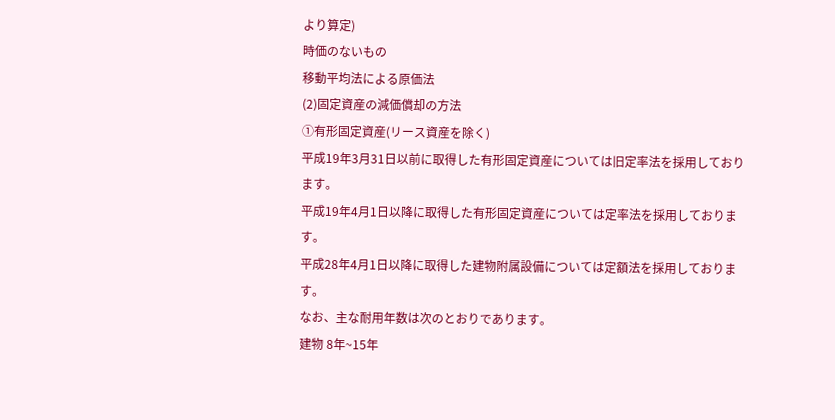より算定)
時価のないもの
移動平均法による原価法
(2)固定資産の減価償却の方法
①有形固定資産(リース資産を除く)
平成19年3月31日以前に取得した有形固定資産については旧定率法を採用しております。
平成19年4月1日以降に取得した有形固定資産については定率法を採用しております。
平成28年4月1日以降に取得した建物附属設備については定額法を採用しております。
なお、主な耐用年数は次のとおりであります。
建物 8年~15年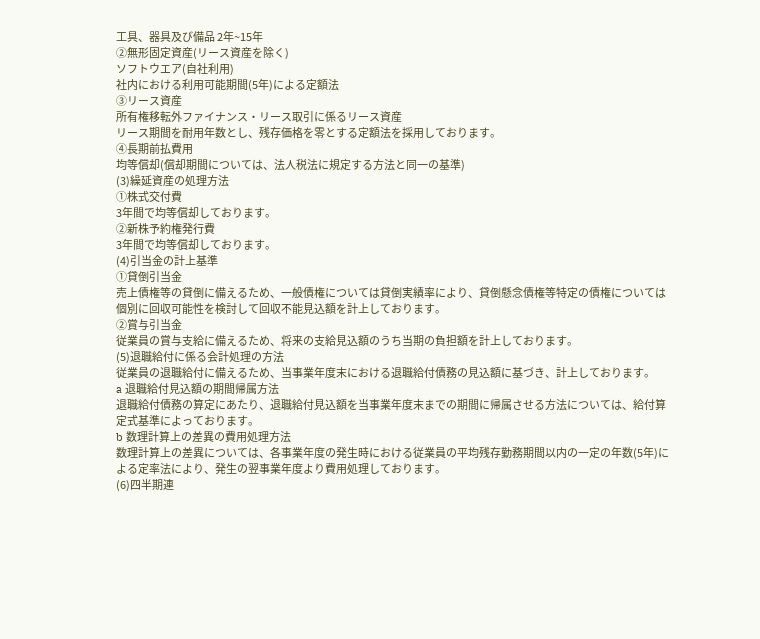工具、器具及び備品 2年~15年
②無形固定資産(リース資産を除く)
ソフトウエア(自社利用)
社内における利用可能期間(5年)による定額法
③リース資産
所有権移転外ファイナンス・リース取引に係るリース資産
リース期間を耐用年数とし、残存価格を零とする定額法を採用しております。
④長期前払費用
均等償却(償却期間については、法人税法に規定する方法と同一の基準)
(3)繰延資産の処理方法
①株式交付費
3年間で均等償却しております。
②新株予約権発行費
3年間で均等償却しております。
(4)引当金の計上基準
①貸倒引当金
売上債権等の貸倒に備えるため、一般債権については貸倒実績率により、貸倒懸念債権等特定の債権については個別に回収可能性を検討して回収不能見込額を計上しております。
②賞与引当金
従業員の賞与支給に備えるため、将来の支給見込額のうち当期の負担額を計上しております。
(5)退職給付に係る会計処理の方法
従業員の退職給付に備えるため、当事業年度末における退職給付債務の見込額に基づき、計上しております。
a 退職給付見込額の期間帰属方法
退職給付債務の算定にあたり、退職給付見込額を当事業年度末までの期間に帰属させる方法については、給付算定式基準によっております。
b 数理計算上の差異の費用処理方法
数理計算上の差異については、各事業年度の発生時における従業員の平均残存勤務期間以内の一定の年数(5年)による定率法により、発生の翌事業年度より費用処理しております。
(6)四半期連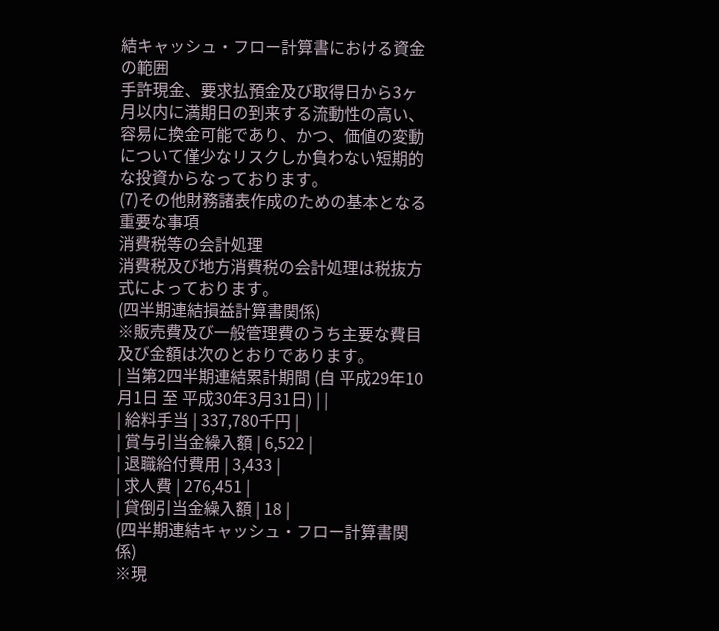結キャッシュ・フロー計算書における資金の範囲
手許現金、要求払預金及び取得日から3ヶ月以内に満期日の到来する流動性の高い、容易に換金可能であり、かつ、価値の変動について僅少なリスクしか負わない短期的な投資からなっております。
(7)その他財務諸表作成のための基本となる重要な事項
消費税等の会計処理
消費税及び地方消費税の会計処理は税抜方式によっております。
(四半期連結損益計算書関係)
※販売費及び一般管理費のうち主要な費目及び金額は次のとおりであります。
| 当第2四半期連結累計期間 (自 平成29年10月1日 至 平成30年3月31日) | |
| 給料手当 | 337,780千円 |
| 賞与引当金繰入額 | 6,522 |
| 退職給付費用 | 3,433 |
| 求人費 | 276,451 |
| 貸倒引当金繰入額 | 18 |
(四半期連結キャッシュ・フロー計算書関係)
※現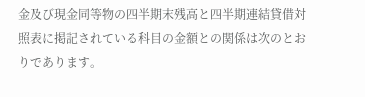金及び現金同等物の四半期末残高と四半期連結貸借対照表に掲記されている科目の金額との関係は次のとおりであります。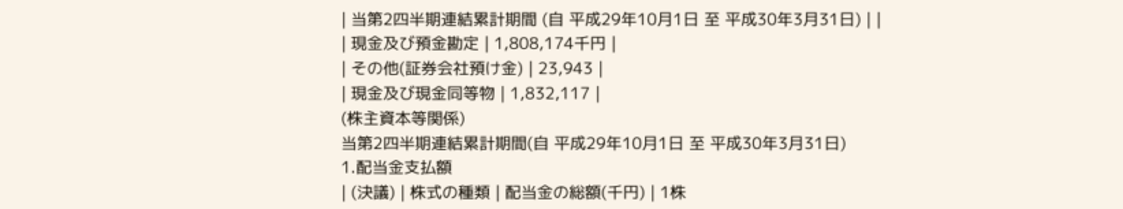| 当第2四半期連結累計期間 (自 平成29年10月1日 至 平成30年3月31日) | |
| 現金及び預金勘定 | 1,808,174千円 |
| その他(証券会社預け金) | 23,943 |
| 現金及び現金同等物 | 1,832,117 |
(株主資本等関係)
当第2四半期連結累計期間(自 平成29年10月1日 至 平成30年3月31日)
1.配当金支払額
| (決議) | 株式の種類 | 配当金の総額(千円) | 1株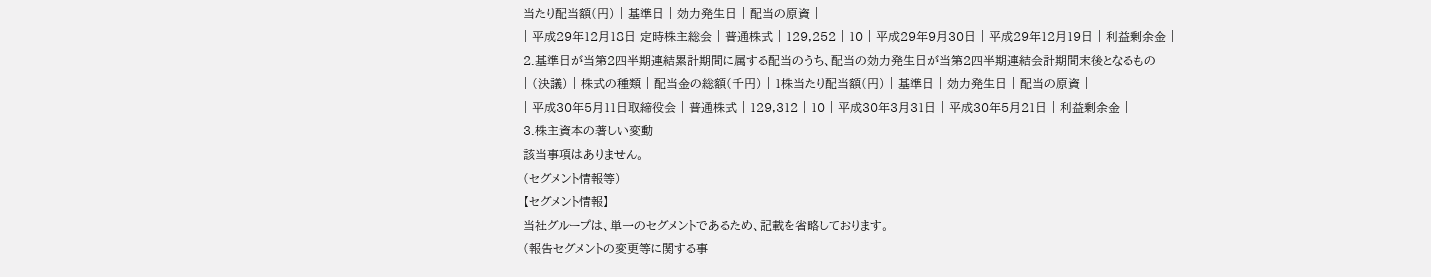当たり配当額(円) | 基準日 | 効力発生日 | 配当の原資 |
| 平成29年12月18日 定時株主総会 | 普通株式 | 129,252 | 10 | 平成29年9月30日 | 平成29年12月19日 | 利益剰余金 |
2.基準日が当第2四半期連結累計期間に属する配当のうち、配当の効力発生日が当第2四半期連結会計期間末後となるもの
| (決議) | 株式の種類 | 配当金の総額(千円) | 1株当たり配当額(円) | 基準日 | 効力発生日 | 配当の原資 |
| 平成30年5月11日取締役会 | 普通株式 | 129,312 | 10 | 平成30年3月31日 | 平成30年5月21日 | 利益剰余金 |
3.株主資本の著しい変動
該当事項はありません。
(セグメント情報等)
【セグメント情報】
当社グループは、単一のセグメントであるため、記載を省略しております。
(報告セグメントの変更等に関する事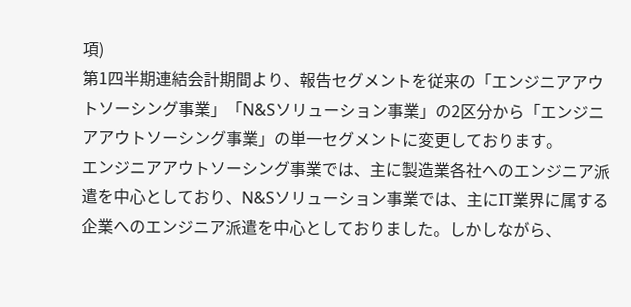項)
第1四半期連結会計期間より、報告セグメントを従来の「エンジニアアウトソーシング事業」「N&Sソリューション事業」の2区分から「エンジニアアウトソーシング事業」の単一セグメントに変更しております。
エンジニアアウトソーシング事業では、主に製造業各社へのエンジニア派遣を中心としており、N&Sソリューション事業では、主にIT業界に属する企業へのエンジニア派遣を中心としておりました。しかしながら、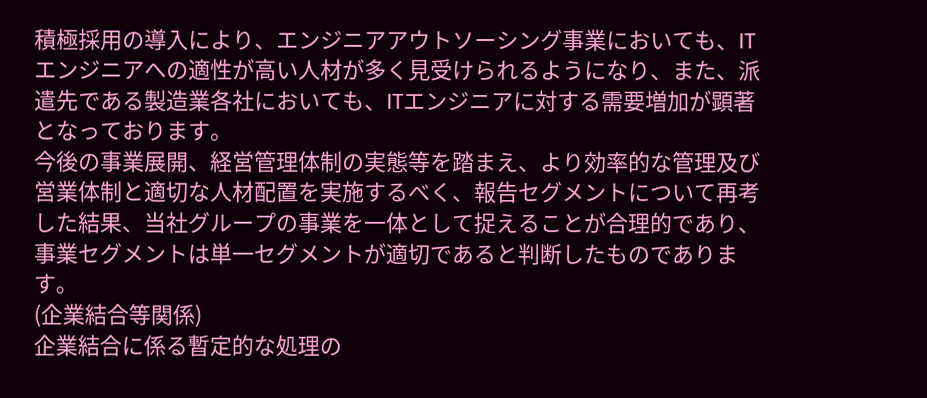積極採用の導入により、エンジニアアウトソーシング事業においても、ITエンジニアへの適性が高い人材が多く見受けられるようになり、また、派遣先である製造業各社においても、ITエンジニアに対する需要増加が顕著となっております。
今後の事業展開、経営管理体制の実態等を踏まえ、より効率的な管理及び営業体制と適切な人材配置を実施するべく、報告セグメントについて再考した結果、当社グループの事業を一体として捉えることが合理的であり、事業セグメントは単一セグメントが適切であると判断したものであります。
(企業結合等関係)
企業結合に係る暫定的な処理の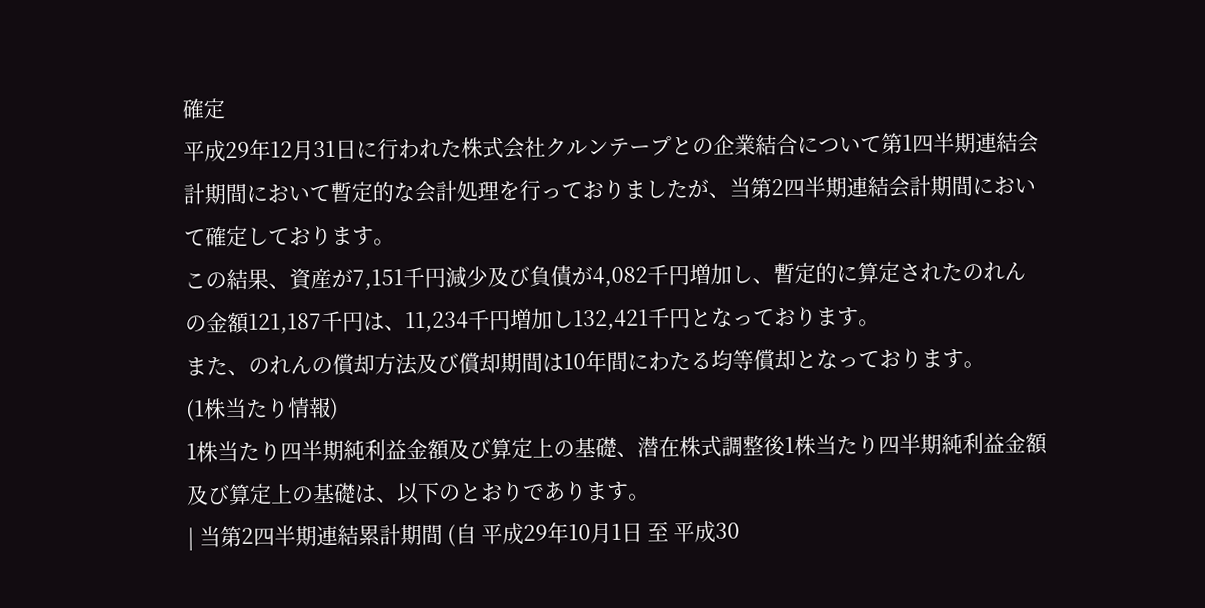確定
平成29年12月31日に行われた株式会社クルンテープとの企業結合について第1四半期連結会計期間において暫定的な会計処理を行っておりましたが、当第2四半期連結会計期間において確定しております。
この結果、資産が7,151千円減少及び負債が4,082千円増加し、暫定的に算定されたのれんの金額121,187千円は、11,234千円増加し132,421千円となっております。
また、のれんの償却方法及び償却期間は10年間にわたる均等償却となっております。
(1株当たり情報)
1株当たり四半期純利益金額及び算定上の基礎、潜在株式調整後1株当たり四半期純利益金額及び算定上の基礎は、以下のとおりであります。
| 当第2四半期連結累計期間 (自 平成29年10月1日 至 平成30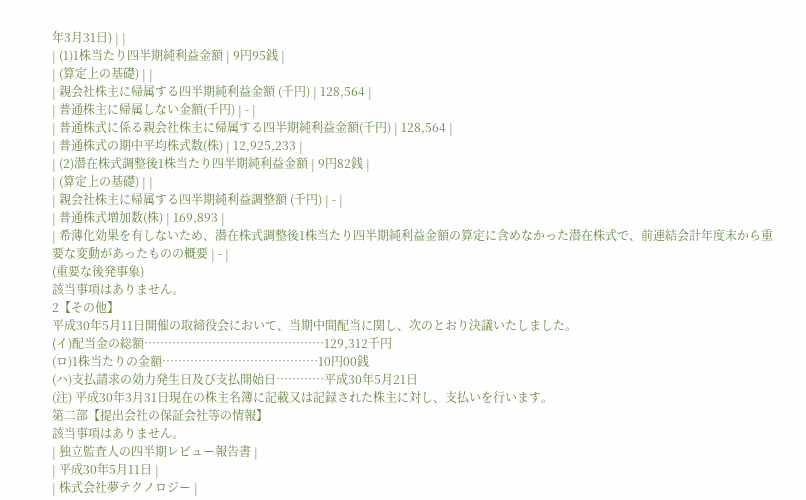年3月31日) | |
| (1)1株当たり四半期純利益金額 | 9円95銭 |
| (算定上の基礎) | |
| 親会社株主に帰属する四半期純利益金額 (千円) | 128,564 |
| 普通株主に帰属しない金額(千円) | - |
| 普通株式に係る親会社株主に帰属する四半期純利益金額(千円) | 128,564 |
| 普通株式の期中平均株式数(株) | 12,925,233 |
| (2)潜在株式調整後1株当たり四半期純利益金額 | 9円82銭 |
| (算定上の基礎) | |
| 親会社株主に帰属する四半期純利益調整額 (千円) | - |
| 普通株式増加数(株) | 169,893 |
| 希薄化効果を有しないため、潜在株式調整後1株当たり四半期純利益金額の算定に含めなかった潜在株式で、前連結会計年度末から重要な変動があったものの概要 | - |
(重要な後発事象)
該当事項はありません。
2【その他】
平成30年5月11日開催の取締役会において、当期中間配当に関し、次のとおり決議いたしました。
(イ)配当金の総額………………………………………129,312千円
(ロ)1株当たりの金額…………………………………10円00銭
(ハ)支払請求の効力発生日及び支払開始日…………平成30年5月21日
(注) 平成30年3月31日現在の株主名簿に記載又は記録された株主に対し、支払いを行います。
第二部【提出会社の保証会社等の情報】
該当事項はありません。
| 独立監査人の四半期レビュー報告書 |
| 平成30年5月11日 |
| 株式会社夢テクノロジー |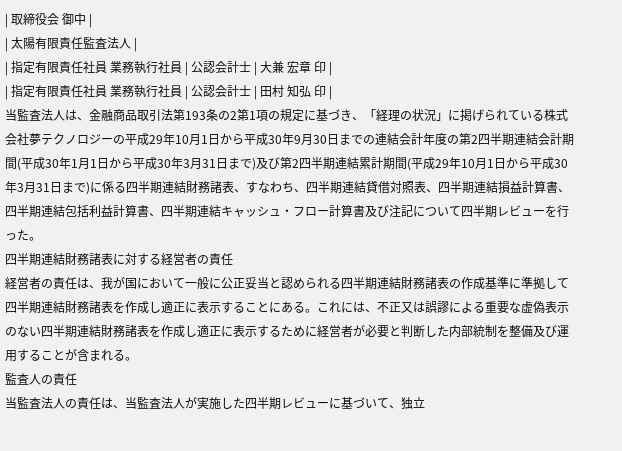| 取締役会 御中 |
| 太陽有限責任監査法人 |
| 指定有限責任社員 業務執行社員 | 公認会計士 | 大兼 宏章 印 |
| 指定有限責任社員 業務執行社員 | 公認会計士 | 田村 知弘 印 |
当監査法人は、金融商品取引法第193条の2第1項の規定に基づき、「経理の状況」に掲げられている株式会社夢テクノロジーの平成29年10月1日から平成30年9月30日までの連結会計年度の第2四半期連結会計期間(平成30年1月1日から平成30年3月31日まで)及び第2四半期連結累計期間(平成29年10月1日から平成30年3月31日まで)に係る四半期連結財務諸表、すなわち、四半期連結貸借対照表、四半期連結損益計算書、四半期連結包括利益計算書、四半期連結キャッシュ・フロー計算書及び注記について四半期レビューを行った。
四半期連結財務諸表に対する経営者の責任
経営者の責任は、我が国において一般に公正妥当と認められる四半期連結財務諸表の作成基準に準拠して四半期連結財務諸表を作成し適正に表示することにある。これには、不正又は誤謬による重要な虚偽表示のない四半期連結財務諸表を作成し適正に表示するために経営者が必要と判断した内部統制を整備及び運用することが含まれる。
監査人の責任
当監査法人の責任は、当監査法人が実施した四半期レビューに基づいて、独立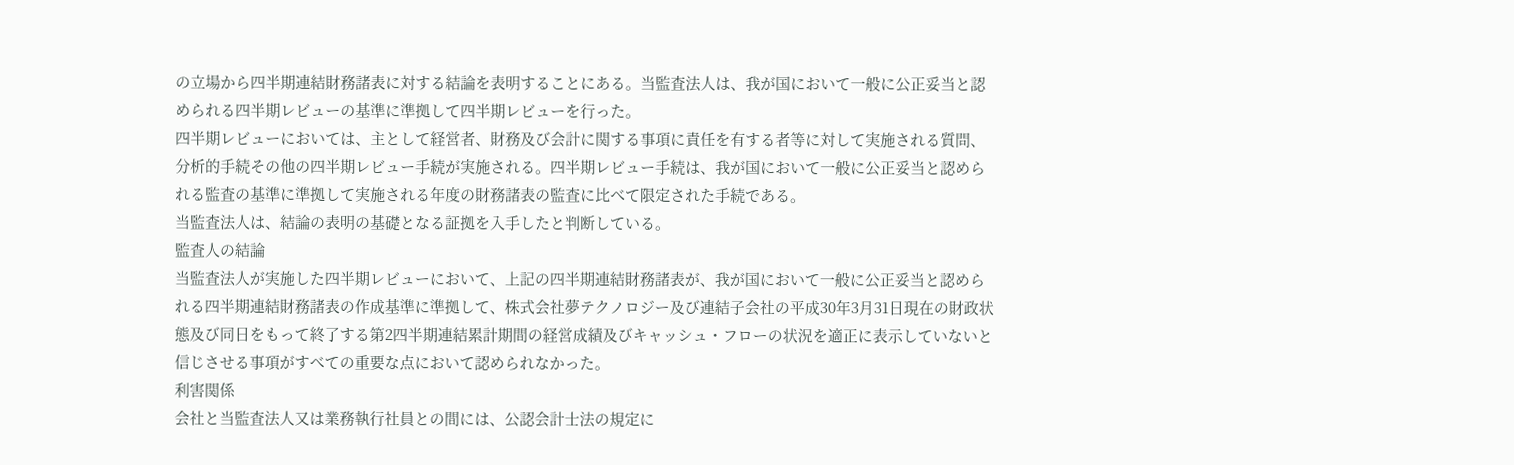の立場から四半期連結財務諸表に対する結論を表明することにある。当監査法人は、我が国において一般に公正妥当と認められる四半期レビューの基準に準拠して四半期レビューを行った。
四半期レビューにおいては、主として経営者、財務及び会計に関する事項に責任を有する者等に対して実施される質問、分析的手続その他の四半期レビュー手続が実施される。四半期レビュー手続は、我が国において一般に公正妥当と認められる監査の基準に準拠して実施される年度の財務諸表の監査に比べて限定された手続である。
当監査法人は、結論の表明の基礎となる証拠を入手したと判断している。
監査人の結論
当監査法人が実施した四半期レビューにおいて、上記の四半期連結財務諸表が、我が国において一般に公正妥当と認められる四半期連結財務諸表の作成基準に準拠して、株式会社夢テクノロジー及び連結子会社の平成30年3月31日現在の財政状態及び同日をもって終了する第2四半期連結累計期間の経営成績及びキャッシュ・フローの状況を適正に表示していないと信じさせる事項がすべての重要な点において認められなかった。
利害関係
会社と当監査法人又は業務執行社員との間には、公認会計士法の規定に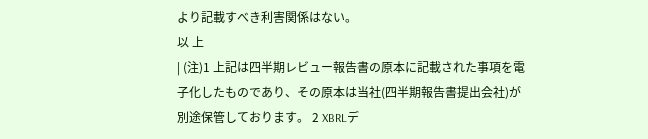より記載すべき利害関係はない。
以 上
| (注)1 上記は四半期レビュー報告書の原本に記載された事項を電子化したものであり、その原本は当社(四半期報告書提出会社)が別途保管しております。 2 XBRLデ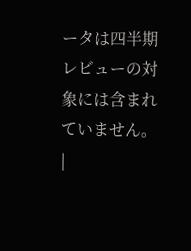ータは四半期レビューの対象には含まれていません。 |